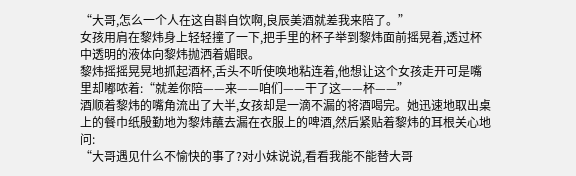“大哥,怎么一个人在这自斟自饮啊,良辰美酒就差我来陪了。”
女孩用肩在黎炜身上轻轻撞了一下,把手里的杯子举到黎炜面前摇晃着,透过杯中透明的液体向黎炜抛洒着媚眼。
黎炜摇摇晃晃地抓起酒杯,舌头不听使唤地粘连着,他想让这个女孩走开可是嘴里却嘟哝着:“就差你陪——来——咱们——干了这——杯——”
酒顺着黎炜的嘴角流出了大半,女孩却是一滴不漏的将酒喝完。她迅速地取出桌上的餐巾纸殷勤地为黎炜蘸去漏在衣服上的啤酒,然后紧贴着黎炜的耳根关心地问:
“大哥遇见什么不愉快的事了?对小妹说说,看看我能不能替大哥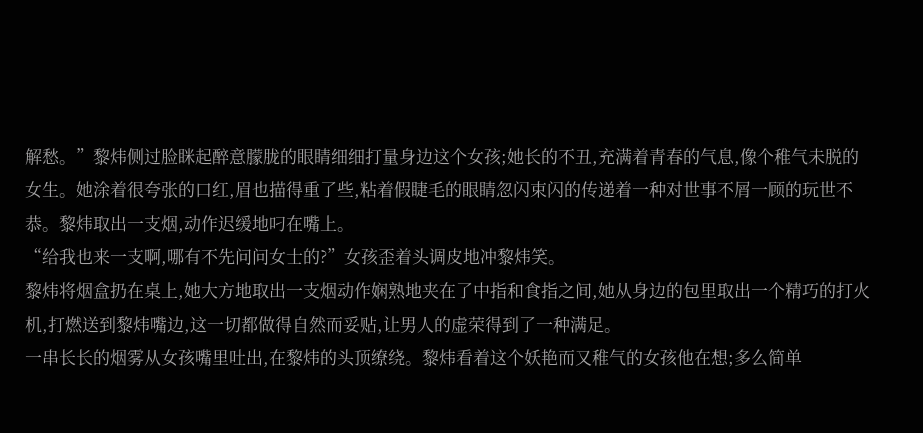解愁。”黎炜侧过脸眯起醉意朦胧的眼睛细细打量身边这个女孩;她长的不丑,充满着青春的气息,像个稚气未脱的女生。她涂着很夸张的口红,眉也描得重了些,粘着假睫毛的眼睛忽闪束闪的传递着一种对世事不屑一顾的玩世不恭。黎炜取出一支烟,动作迟缓地叼在嘴上。
“给我也来一支啊,哪有不先问问女士的?”女孩歪着头调皮地冲黎炜笑。
黎炜将烟盒扔在桌上,她大方地取出一支烟动作娴熟地夹在了中指和食指之间,她从身边的包里取出一个精巧的打火机,打燃送到黎炜嘴边,这一切都做得自然而妥贴,让男人的虚荣得到了一种满足。
一串长长的烟雾从女孩嘴里吐出,在黎炜的头顶缭绕。黎炜看着这个妖艳而又稚气的女孩他在想;多么简单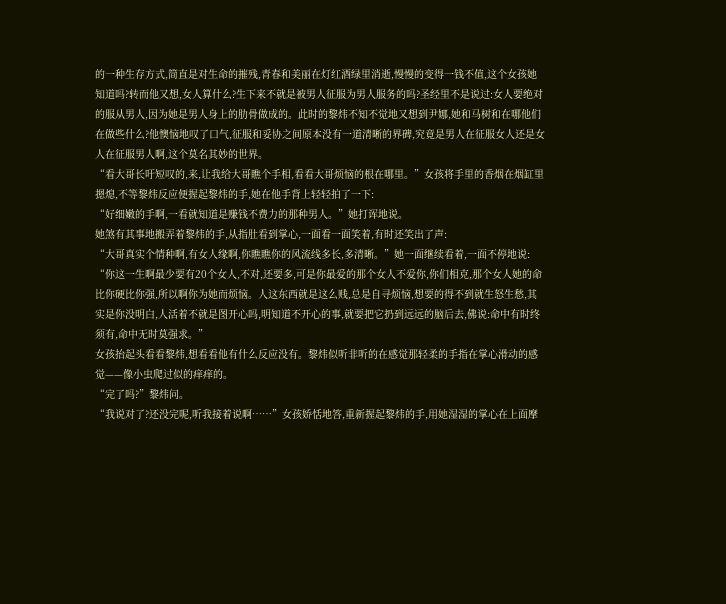的一种生存方式,简直是对生命的摧残,青春和美丽在灯红酒绿里消逝,慢慢的变得一钱不值,这个女孩她知道吗?转而他又想,女人算什么?生下来不就是被男人征服为男人服务的吗?圣经里不是说过:女人要绝对的服从男人,因为她是男人身上的肋骨做成的。此时的黎炜不知不觉地又想到尹娜,她和马树和在哪他们在做些什么?他懊恼地叹了口气,征服和妥协之间原本没有一道清晰的界碑,究竟是男人在征服女人还是女人在征服男人啊,这个莫名其妙的世界。
“看大哥长吁短叹的,来,让我给大哥瞧个手相,看看大哥烦恼的根在哪里。”女孩将手里的香烟在烟缸里摁熄,不等黎炜反应便握起黎炜的手,她在他手背上轻轻拍了一下:
“好细嫩的手啊,一看就知道是赚钱不费力的那种男人。”她打诨地说。
她煞有其事地搬弄着黎炜的手,从指肚看到掌心,一面看一面笑着,有时还笑出了声:
“大哥真实个情种啊,有女人缘啊,你瞧瞧你的风流线多长,多清晰。”她一面继续看着,一面不停地说:
“你这一生啊最少要有20个女人,不对,还要多,可是你最爱的那个女人不爱你,你们相克,那个女人她的命比你硬比你强,所以啊你为她而烦恼。人这东西就是这么贱,总是自寻烦恼,想要的得不到就生怒生愁,其实是你没明白,人活着不就是图开心吗,明知道不开心的事,就要把它扔到远远的脑后去,佛说:命中有时终须有,命中无时莫强求。”
女孩抬起头看看黎炜,想看看他有什么反应没有。黎炜似听非听的在感觉那轻柔的手指在掌心滑动的感觉——像小虫爬过似的痒痒的。
“完了吗?”黎炜问。
“我说对了?还没完呢,听我接着说啊……”女孩娇恬地答,重新握起黎炜的手,用她湿湿的掌心在上面摩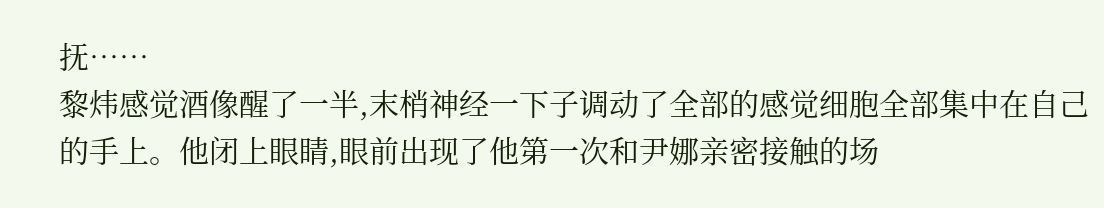抚……
黎炜感觉酒像醒了一半,末梢神经一下子调动了全部的感觉细胞全部集中在自己的手上。他闭上眼睛,眼前出现了他第一次和尹娜亲密接触的场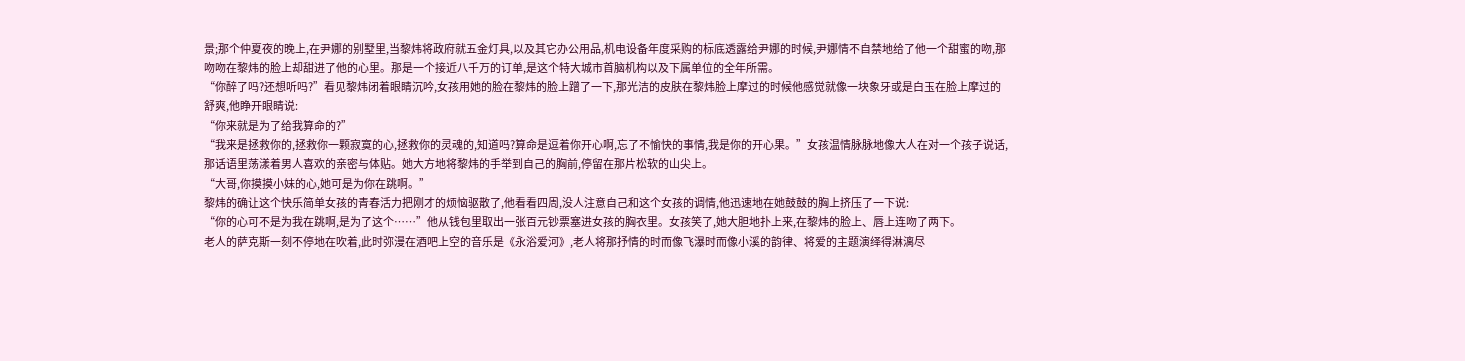景;那个仲夏夜的晚上,在尹娜的别墅里,当黎炜将政府就五金灯具,以及其它办公用品,机电设备年度采购的标底透露给尹娜的时候,尹娜情不自禁地给了他一个甜蜜的吻,那吻吻在黎炜的脸上却甜进了他的心里。那是一个接近八千万的订单,是这个特大城市首脑机构以及下属单位的全年所需。
“你醉了吗?还想听吗?”看见黎炜闭着眼睛沉吟,女孩用她的脸在黎炜的脸上蹭了一下,那光洁的皮肤在黎炜脸上摩过的时候他感觉就像一块象牙或是白玉在脸上摩过的舒爽,他睁开眼睛说:
“你来就是为了给我算命的?”
“我来是拯救你的,拯救你一颗寂寞的心,拯救你的灵魂的,知道吗?算命是逗着你开心啊,忘了不愉快的事情,我是你的开心果。”女孩温情脉脉地像大人在对一个孩子说话,那话语里荡漾着男人喜欢的亲密与体贴。她大方地将黎炜的手举到自己的胸前,停留在那片松软的山尖上。
“大哥,你摸摸小妹的心,她可是为你在跳啊。”
黎炜的确让这个快乐简单女孩的青春活力把刚才的烦恼驱散了,他看看四周,没人注意自己和这个女孩的调情,他迅速地在她鼓鼓的胸上挤压了一下说:
“你的心可不是为我在跳啊,是为了这个……”他从钱包里取出一张百元钞票塞进女孩的胸衣里。女孩笑了,她大胆地扑上来,在黎炜的脸上、唇上连吻了两下。
老人的萨克斯一刻不停地在吹着,此时弥漫在酒吧上空的音乐是《永浴爱河》,老人将那抒情的时而像飞瀑时而像小溪的韵律、将爱的主题演绎得淋漓尽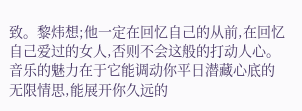致。黎炜想;他一定在回忆自己的从前,在回忆自己爱过的女人,否则不会这般的打动人心。音乐的魅力在于它能调动你平日潜藏心底的无限情思,能展开你久远的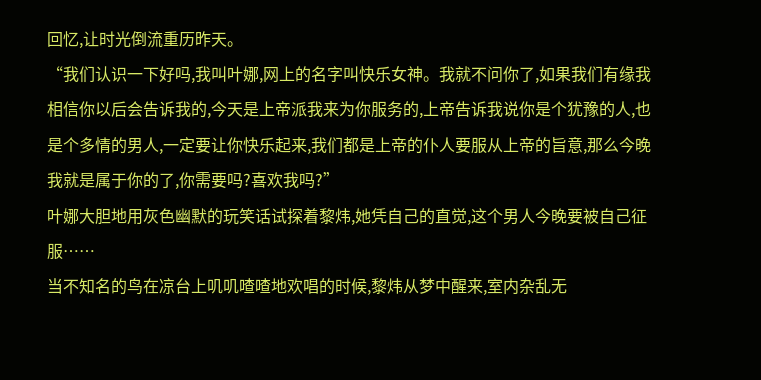回忆,让时光倒流重历昨天。
“我们认识一下好吗,我叫叶娜,网上的名字叫快乐女神。我就不问你了,如果我们有缘我相信你以后会告诉我的,今天是上帝派我来为你服务的,上帝告诉我说你是个犹豫的人,也是个多情的男人,一定要让你快乐起来,我们都是上帝的仆人要服从上帝的旨意,那么今晚我就是属于你的了,你需要吗?喜欢我吗?”
叶娜大胆地用灰色幽默的玩笑话试探着黎炜,她凭自己的直觉,这个男人今晚要被自己征服……
当不知名的鸟在凉台上叽叽喳喳地欢唱的时候,黎炜从梦中醒来,室内杂乱无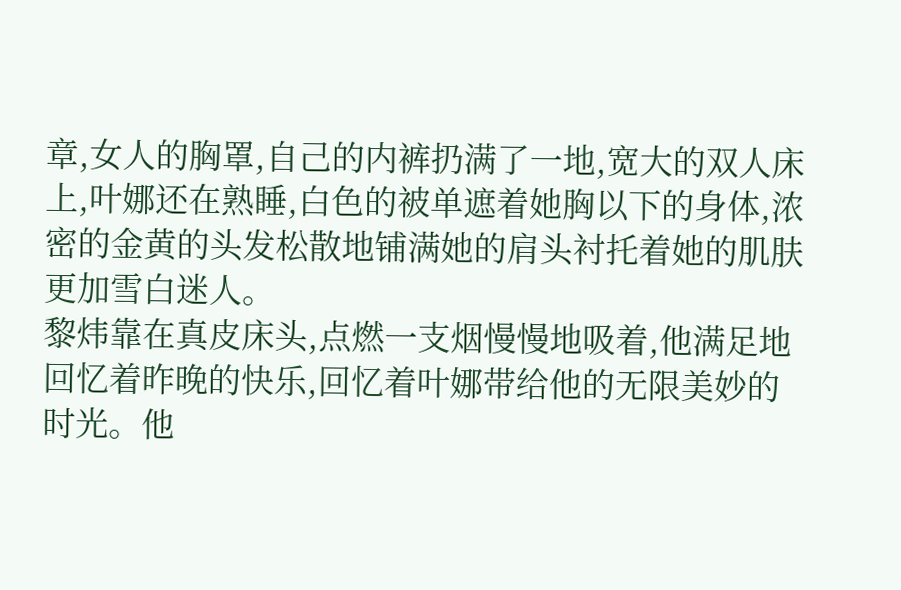章,女人的胸罩,自己的内裤扔满了一地,宽大的双人床上,叶娜还在熟睡,白色的被单遮着她胸以下的身体,浓密的金黄的头发松散地铺满她的肩头衬托着她的肌肤更加雪白迷人。
黎炜靠在真皮床头,点燃一支烟慢慢地吸着,他满足地回忆着昨晚的快乐,回忆着叶娜带给他的无限美妙的时光。他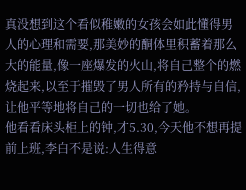真没想到这个看似稚嫩的女孩会如此懂得男人的心理和需要,那美妙的酮体里积蓄着那么大的能量,像一座爆发的火山,将自己整个的燃烧起来,以至于摧毁了男人所有的矜持与自信,让他平等地将自己的一切也给了她。
他看看床头柜上的钟,才5.30,今天他不想再提前上班,李白不是说:人生得意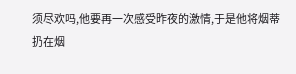须尽欢吗,他要再一次感受昨夜的激情,于是他将烟蒂扔在烟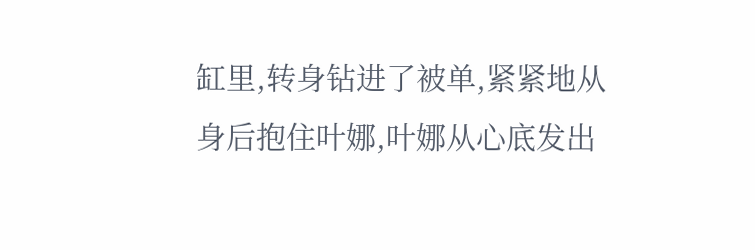缸里,转身钻进了被单,紧紧地从身后抱住叶娜,叶娜从心底发出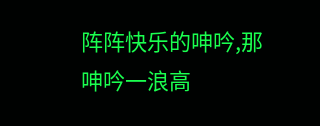阵阵快乐的呻吟,那呻吟一浪高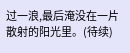过一浪,最后淹没在一片散射的阳光里。(待续)